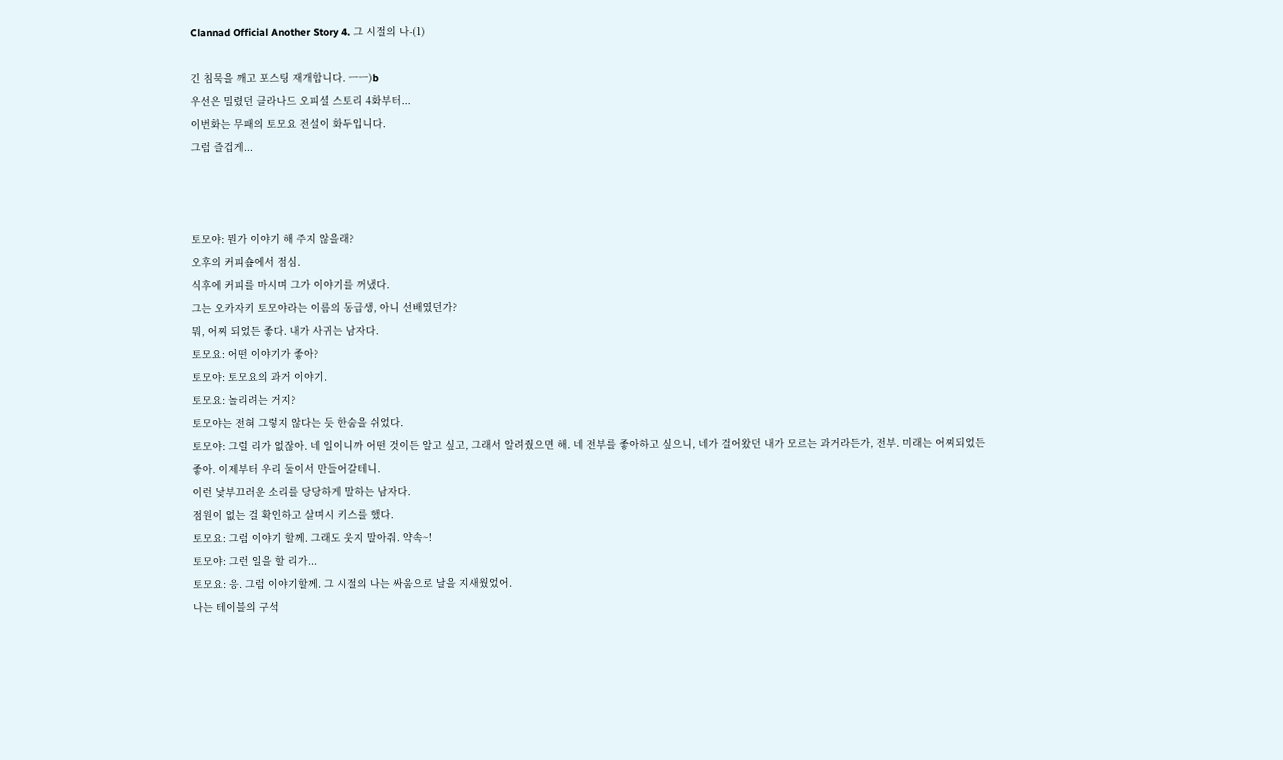Clannad Official Another Story 4. 그 시절의 나-(1)

긴 침묵을 깨고 포스팅 재개합니다. ㅡㅡ)b
우선은 밀렸던 클라나드 오피셜 스토리 4화부터...
이번화는 무패의 토모요 전설이 화두입니다.
그럼 즐겁게...



토모야: 뭔가 이야기 해 주지 않을래?
오후의 커피숖에서 점심.
식후에 커피를 마시며 그가 이야기를 꺼냈다.
그는 오카자키 토모야라는 이름의 동급생, 아니 선배였던가?
뭐, 어찌 되었든 좋다. 내가 사귀는 남자다.
토모요: 어떤 이야기가 좋아?
토모야: 토모요의 과거 이야기.
토모요: 놀리려는 거지?
토모야는 전혀 그렇지 않다는 듯 한숨을 쉬었다.
토모야: 그럴 리가 없잖아. 네 일이니까 어떤 것이든 알고 싶고, 그래서 알려줬으면 해. 네 전부를 좋아하고 싶으니, 네가 걸어왔던 내가 모르는 과거라든가, 전부. 미래는 어찌되었든 좋아. 이제부터 우리 둘이서 만들어갈테니.
이런 낯부끄러운 소리를 당당하게 말하는 남자다.
점원이 없는 걸 확인하고 살며시 키스를 했다.
토모요: 그럼 이야기 할께. 그래도 웃지 말아줘. 약속~!
토모야: 그런 일을 할 리가...
토모요: 응. 그럼 이야기할께. 그 시절의 나는 싸움으로 날을 지새웠었어.
나는 테이블의 구석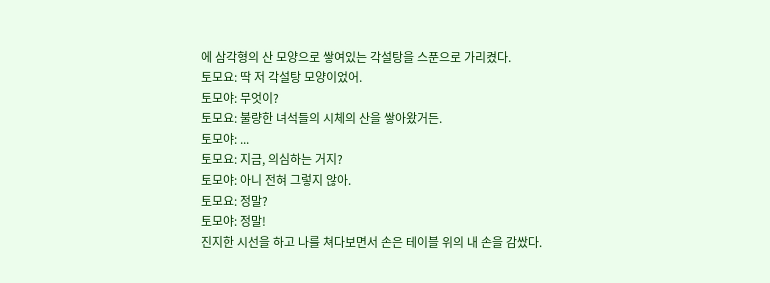에 삼각형의 산 모양으로 쌓여있는 각설탕을 스푼으로 가리켰다.
토모요: 딱 저 각설탕 모양이었어.
토모야: 무엇이?
토모요: 불량한 녀석들의 시체의 산을 쌓아왔거든.
토모야: ...
토모요: 지금, 의심하는 거지?
토모야: 아니 전혀 그렇지 않아.
토모요: 정말?
토모야: 정말!
진지한 시선을 하고 나를 쳐다보면서 손은 테이블 위의 내 손을 감쌌다.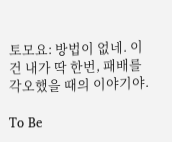토모요: 방법이 없네. 이건 내가 딱 한번, 패배를 각오했을 때의 이야기야.

To Be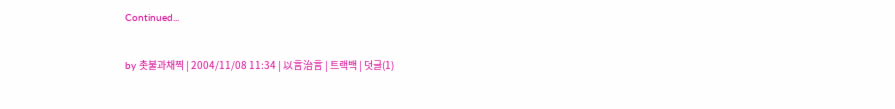Continued...

by 촛불과채찍 | 2004/11/08 11:34 | 以言治言 | 트랙백 | 덧글(1)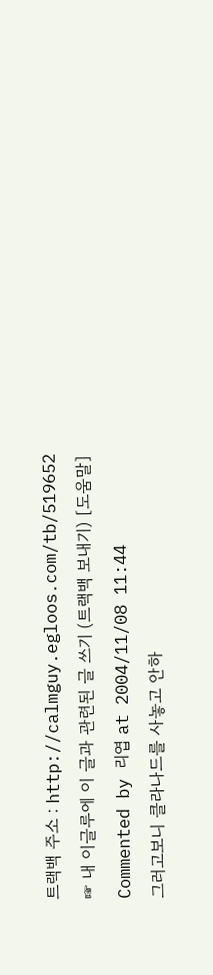트랙백 주소 : http://calmguy.egloos.com/tb/519652
☞ 내 이글루에 이 글과 관련된 글 쓰기 (트랙백 보내기) [도움말]
Commented by 리엽 at 2004/11/08 11:44
그러고보니 클라나드를 사놓고 안하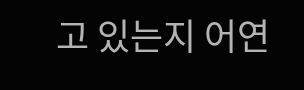고 있는지 어연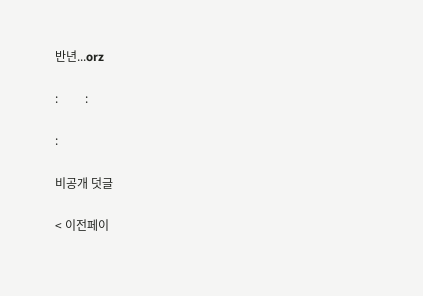반년...orz

:         :

:

비공개 덧글

< 이전페이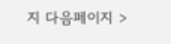지 다음페이지 >